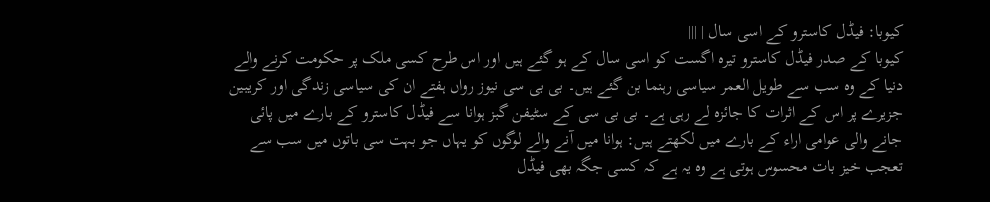کیوبا: فیڈل کاسترو کے اسی سال | |||
کیوبا کے صدر فیڈل کاسترو تیرہ اگست کو اسی سال کے ہو گئے ہیں اور اس طرح کسی ملک پر حکومت کرنے والے دنیا کے وہ سب سے طویل العمر سیاسی رہنما بن گئے ہیں۔ بی بی سی نیوز رواں ہفتے ان کی سیاسی زندگی اور کریبین جزیرے پر اس کے اثرات کا جائزہ لے رہی ہے۔ بی بی سی کے سٹیفن گبز ہوانا سے فیڈل کاسترو کے بارے میں پائی جانے والی عوامی اراء کے بارے میں لکھتے ہیں: ہوانا میں آنے والے لوگوں کو یہاں جو بہت سی باتوں میں سب سے تعجب خیز بات محسوس ہوتی ہے وہ یہ ہے کہ کسی جگہ بھی فیڈل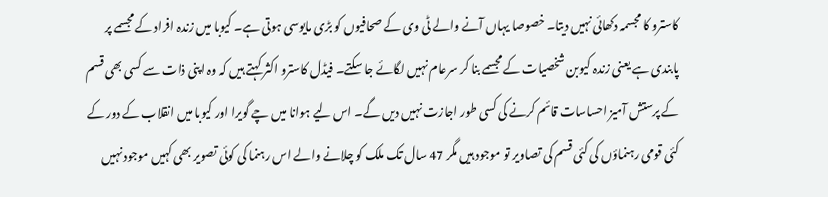کاسترو کا مجسمہ دکھائی نہیں دیتا۔ خصوصا یہاں آنے والے ٹی وی کے صحافیوں کو بڑی مایوسی ہوتی ہے۔ کیوبا میں زندہ افراد کے مجسمے پر پابندی ہے یعنی زندہ کیوبن شخصیات کے مجسمے بنا کر سرعام نہیں لگائے جا سکتے۔ فیڈل کاسترو اکثر کہتے ہیں کہ وہ اپنی ذات سے کسی بھی قسم کے پرستش آمیز احساسات قائم کرنے کی کسی طور اجازت نہیں دیں گے۔ اس لیے ہوانا میں چے گویرا اور کیوبا میں انقلاب کے دور کے کئی قومی رہنماؤں کی کئی قسم کی تصاویر تو موجود ہیں مگر 47 سال تک ملک کو چلانے والے اس رہنما کی کوئی تصویر بھی کہیں موجود نہیں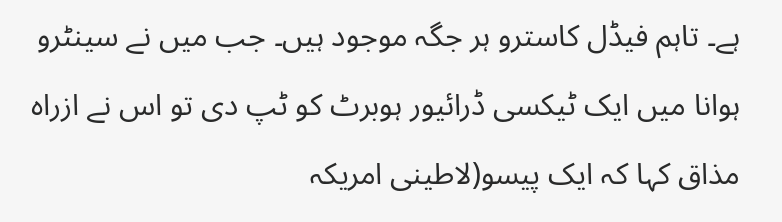ہے۔ تاہم فیڈل کاسترو ہر جگہ موجود ہیں۔ جب میں نے سینٹرو ہوانا میں ایک ٹیکسی ڈرائیور ہوبرٹ کو ٹپ دی تو اس نے ازراہ مذاق کہا کہ ایک پیسو(لاطینی امریکہ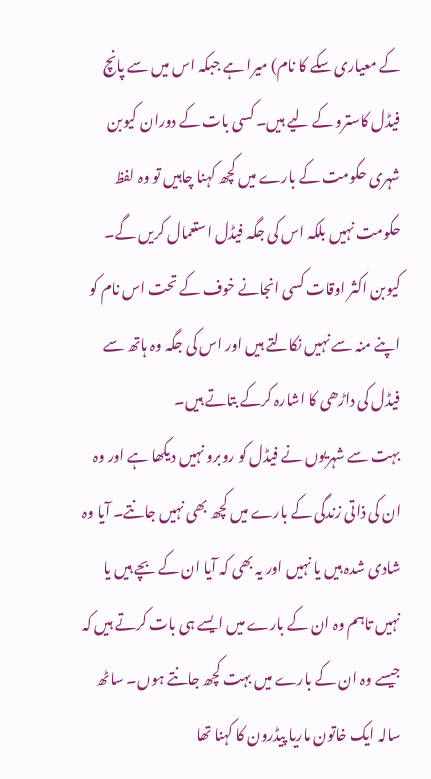کے معیاری سکے کا نام) میرا ہے جبکہ اس میں سے پانچ فیڈل کاسترو کے لیے ہیں۔ کسی بات کے دوران کیوبن شہری حکومت کے بارے میں کچھ کہنا چاہیں تو وہ لفظ حکومت نہیں بلکہ اس کی جگہ فیڈل استعمال کریں گے۔ کیوبن اکثر اوقات کسی انجانے خوف کے تحت اس نام کو اپنے منہ سے نہیں نکالتے ہیں اور اس کی جگہ وہ ہاتھ سے فیڈل کی داڑھی کا اشارہ کرکے بتاتے ہیں۔
بہت سے شہریوں نے فیڈل کو روبرو نہیں دیکھا ہے اور وہ ان کی ذاتی زندگی کے بارے میں کچھ بھی نہیں جانتے۔ آیا وہ شادی شدہ ہیں یا نہیں اور یہ بھی کہ آیا ان کے بچے ہیں یا نہیں تاہم وہ ان کے بارے میں ایسے ہی بات کرتے ہیں کہ جیسے وہ ان کے بارے میں بہت کچھ جانتے ہوں۔ ساٹھ سالہ ایک خاتون ماریا پیڈرون کا کہنا تھا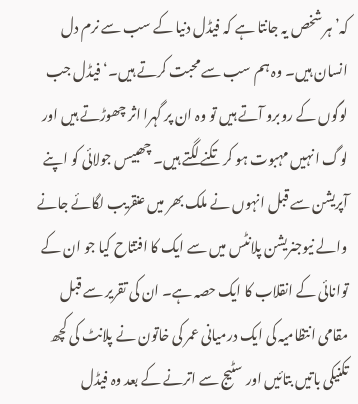کہ’ ہر شخص یہ جانتا ہے کہ فیڈل دنیا کے سب سے نرم دل انسان ہیں۔ وہ ہم سب سے محبت کرتے ہیں۔‘ فیڈل جب لوگوں کے روبرو آتے ہیں تو وہ ان پر گہرا اثر چھوڑتے ہیں اور لوگ انہیں مہبوت ہو کر تکنے لگتے ہیں۔ چھبیس جولائی کو اپنے آپریشن سے قبل انہوں نے ملک بھر میں عنقریب لگائے جانے والے نیوجنریشن پلانٹس میں سے ایک کا افتتاح کیا جو ان کے توانائی کے انقلاب کا ایک حصہ ہے۔ ان کی تقریر سے قبل مقامی انتظامیہ کی ایک درمیانی عمر کی خاتون نے پلانٹ کی کچھ تکنیکی باتیں بتائیں اور سٹیج سے اترنے کے بعد وہ فیڈل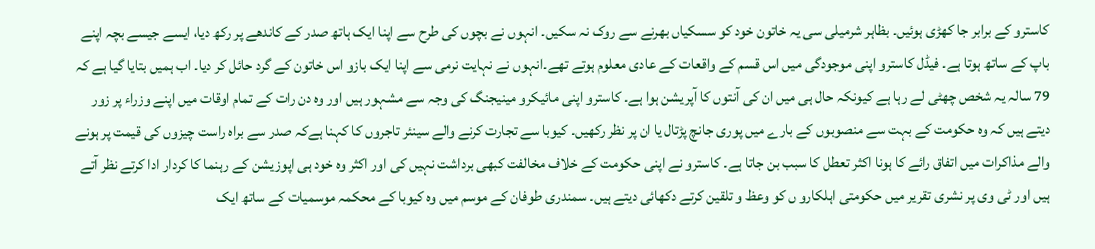کاسترو کے برابر جا کھڑی ہوئیں۔ بظاہر شرمیلی سی یہ خاتون خود کو سسکیاں بھرنے سے روک نہ سکیں۔ انہوں نے بچوں کی طرح سے اپنا ایک ہاتھ صدر کے کاندھے پر رکھ دیا، ایسے جیسے بچہ اپنے باپ کے ساتھ ہوتا ہے۔ فیڈل کاسترو اپنی موجودگی میں اس قسم کے واقعات کے عادی معلوم ہوتے تھے۔انہوں نے نہایت نرمی سے اپنا ایک بازو اس خاتون کے گرد حائل کر دیا۔ اب ہمیں بتایا گیا ہے کہ 79 سالہ یہ شخص چھٹی لے رہا ہے کیونکہ حال ہی میں ان کی آنتوں کا آپریشن ہوا ہے۔ کاسترو اپنی مائیکرو مینیجنگ کی وجہ سے مشہور ہیں اور وہ دن رات کے تمام اوقات میں اپنے وزراء پر زور دیتے ہیں کہ وہ حکومت کے بہت سے منصوبوں کے بارے میں پوری جانچ پڑتال یا ان پر نظر رکھیں۔ کیوبا سے تجارت کرنے والے سینئر تاجروں کا کہنا ہےکہ صدر سے براہ راست چیزوں کی قیمت پر ہونے والے مذاکرات میں اتفاق رائے کا ہونا اکثر تعطل کا سبب بن جاتا ہے۔ کاسترو نے اپنی حکومت کے خلاف مخالفت کبھی برداشت نہیں کی اور اکثر وہ خود ہی اپوزیشن کے رہنما کا کردار ادا کرتے نظر آتے ہیں اور ٹی وی پر نشری تقریر میں حکومتی اہلکارو ں کو وعظ و تلقین کرتے دکھائی دیتے ہیں۔ سمندری طوفان کے موسم میں وہ کیوبا کے محکمہ موسمیات کے ساتھ ایک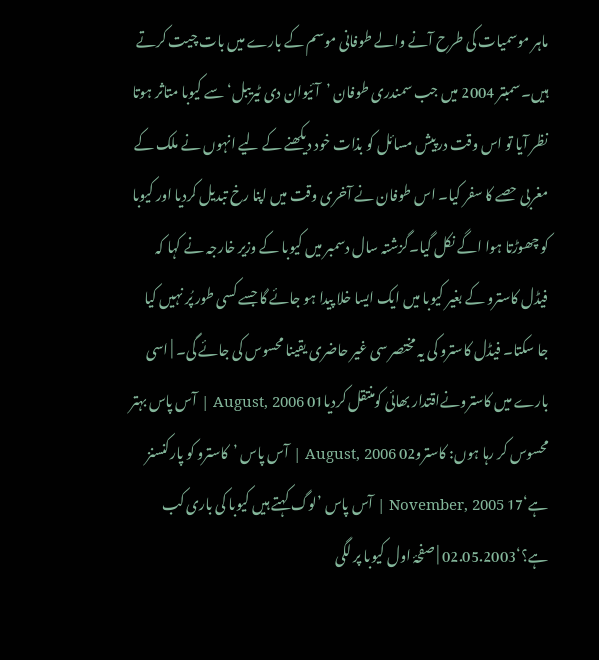ماہر موسمیات کی طرح آنے والے طوفانی موسم کے بارے میں بات چیت کرتے ہیں۔ سمبتر 2004 میں جب سمندری طوفان ’آئیوان دی ٹیریبل‘ سے کیوبا متاثر ہوتا نظر آیا تو اس وقت درپیش مسائل کو بذات خود دیکھنے کے لیے انہوں نے ملک کے مغربی حصے کا سفر کیا۔ اس طوفان نے آخری وقت میں اپنا رخ تبدیل کردیا اور کیوبا کو چھوڑتا ہوا اگے نکل گیا۔گزشتہ سال دسمبر میں کیوبا کے وزیر خارجہ نے کہا کہ فیڈل کاسترو کے بغیر کیوبا میں ایک ایسا خلا پیدا ہو جائے گا جسے کسی طور پُر نہیں کیا جا سکتا۔ فیڈل کاسترو کی یہ مختصر سی غیر حاضری یقینا محسوس کی جائے گی۔ | اسی بارے میں کاسترونےاقتدار بھائی کومنتقل کردیا01 August, 2006 | آس پاس بہتر محسوس کر رہا ہوں: کاسترو02 August, 2006 | آس پاس ’کاسترو کو پارکنسنز ہے‘17 November, 2005 | آس پاس ’لوگ کہتے ہیں کیوبا کی باری کب ہے؟‘02.05.2003 | صفحۂ اول کیوبا پر لگی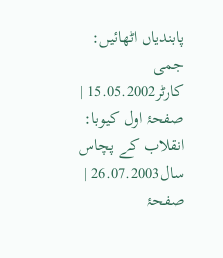پابندیاں اٹھائیں: جمی کارٹر15.05.2002 | صفحۂ اول کیوبا: انقلاب کے پچاس سال26.07.2003 | صفحۂ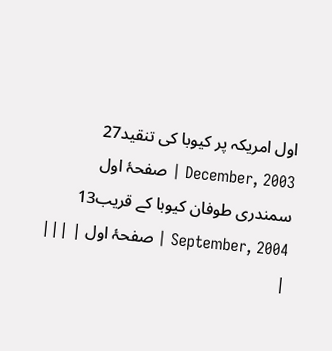اول امریکہ پر کیوبا کی تنقید27 December, 2003 | صفحۂ اول سمندری طوفان کیوبا کے قریب13 September, 2004 | صفحۂ اول | |||
|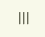|||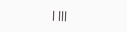| |||